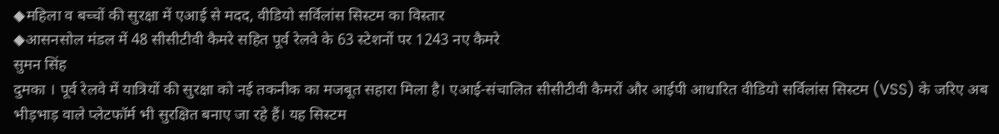◆महिला व बच्चों की सुरक्षा में एआई से मदद, वीडियो सर्विलांस सिस्टम का विस्तार
◆आसनसोल मंडल में 48 सीसीटीवी कैमरे सहित पूर्व रेलवे के 63 स्टेशनों पर 1243 नए कैमरे
सुमन सिंह
दुमका । पूर्व रेलवे में यात्रियों की सुरक्षा को नई तकनीक का मजबूत सहारा मिला है। एआई-संचालित सीसीटीवी कैमरों और आईपी आधारित वीडियो सर्विलांस सिस्टम (VSS) के जरिए अब भीड़भाड़ वाले प्लेटफॉर्म भी सुरक्षित बनाए जा रहे हैं। यह सिस्टम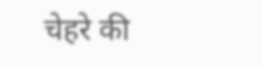चेहरे की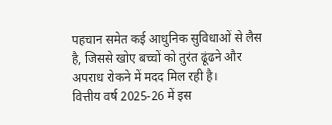पहचान समेत कई आधुनिक सुविधाओं से लैस है, जिससे खोए बच्चों को तुरंत ढूंढने और अपराध रोकने में मदद मिल रही है।
वित्तीय वर्ष 2025-26 में इस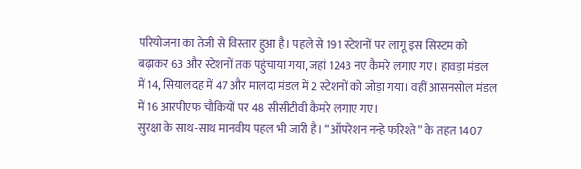परियोजना का तेजी से विस्तार हुआ है। पहले से 191 स्टेशनों पर लागू इस सिस्टम को बढ़ाकर 63 और स्टेशनों तक पहुंचाया गया, जहां 1243 नए कैमरे लगाए गए। हावड़ा मंडल में 14, सियालदह में 47 और मालदा मंडल में 2 स्टेशनों को जोड़ा गया। वहीं आसनसोल मंडल में 16 आरपीएफ चौकियों पर 48 सीसीटीवी कैमरे लगाए गए।
सुरक्षा के साथ-साथ मानवीय पहल भी जारी है। “ऑपरेशन नन्हे फरिश्ते” के तहत 1407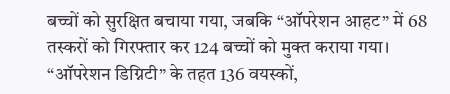बच्चों को सुरक्षित बचाया गया, जबकि “ऑपरेशन आहट” में 68 तस्करों को गिरफ्तार कर 124 बच्चों को मुक्त कराया गया। “ऑपरेशन डिग्निटी” के तहत 136 वयस्कों,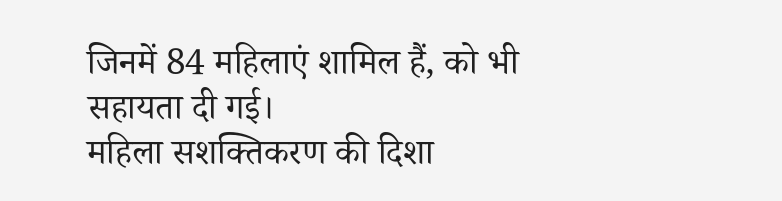जिनमें 84 महिलाएं शामिल हैं, को भी सहायता दी गई।
महिला सशक्तिकरण की दिशा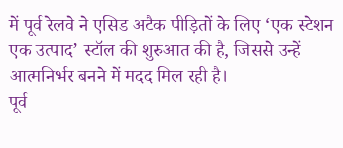में पूर्व रेलवे ने एसिड अटैक पीड़ितों के लिए ‘एक स्टेशन एक उत्पाद’ स्टॉल की शुरुआत की है, जिससे उन्हें आत्मनिर्भर बनने में मदद मिल रही है।
पूर्व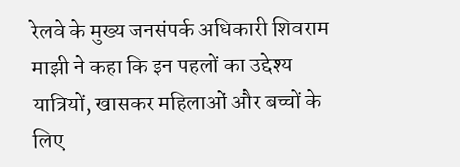रेलवे के मुख्य जनसंपर्क अधिकारी शिवराम माझी ने कहा कि इन पहलों का उद्देश्य यात्रियों, खासकर महिलाओं और बच्चों के लिए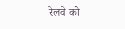रेलवे को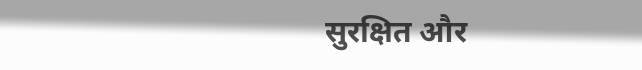सुरक्षित और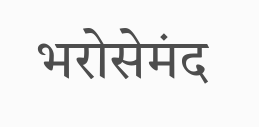भरोसेमंद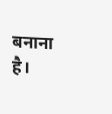बनाना है।